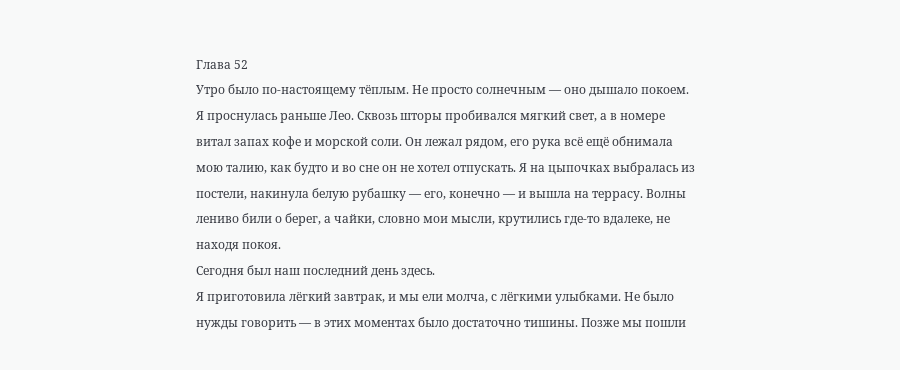Глава 52
Утро было по-настоящему тёплым. Не просто солнечным — оно дышало покоем. Я проснулась раньше Лео. Сквозь шторы пробивался мягкий свет, а в номере витал запах кофе и морской соли. Он лежал рядом, его рука всё ещё обнимала мою талию, как будто и во сне он не хотел отпускать. Я на цыпочках выбралась из постели, накинула белую рубашку — его, конечно — и вышла на террасу. Волны лениво били о берег, а чайки, словно мои мысли, крутились где-то вдалеке, не находя покоя.
Сегодня был наш последний день здесь.
Я приготовила лёгкий завтрак, и мы ели молча, с лёгкими улыбками. Не было нужды говорить — в этих моментах было достаточно тишины. Позже мы пошли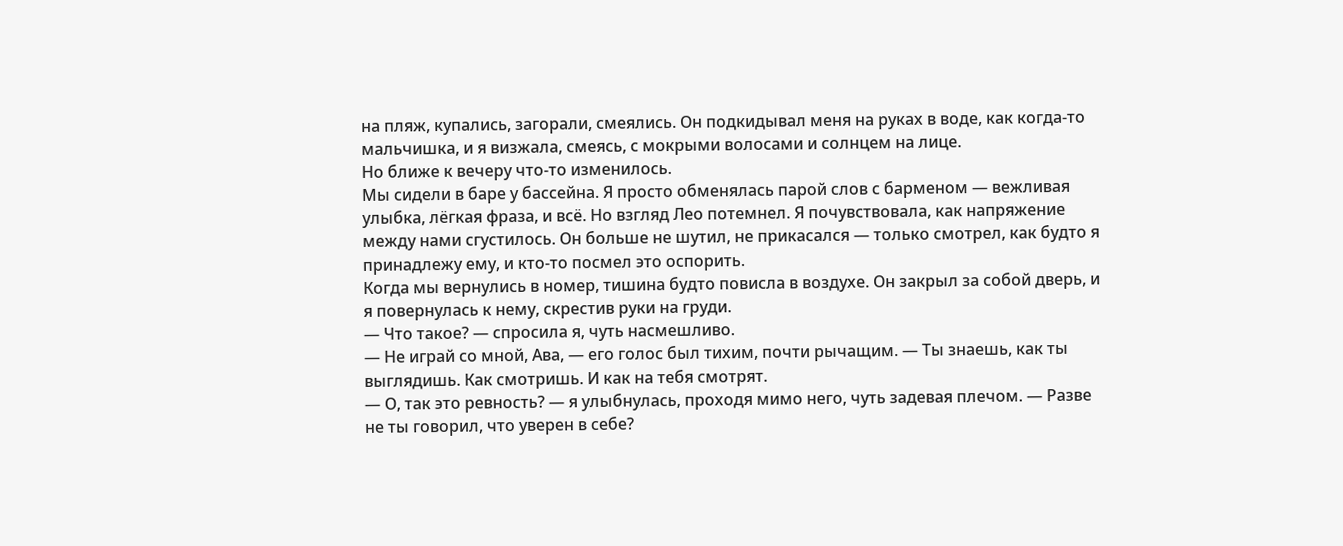на пляж, купались, загорали, смеялись. Он подкидывал меня на руках в воде, как когда-то мальчишка, и я визжала, смеясь, с мокрыми волосами и солнцем на лице.
Но ближе к вечеру что-то изменилось.
Мы сидели в баре у бассейна. Я просто обменялась парой слов с барменом — вежливая улыбка, лёгкая фраза, и всё. Но взгляд Лео потемнел. Я почувствовала, как напряжение между нами сгустилось. Он больше не шутил, не прикасался — только смотрел, как будто я принадлежу ему, и кто-то посмел это оспорить.
Когда мы вернулись в номер, тишина будто повисла в воздухе. Он закрыл за собой дверь, и я повернулась к нему, скрестив руки на груди.
— Что такое? — спросила я, чуть насмешливо.
— Не играй со мной, Ава, — его голос был тихим, почти рычащим. — Ты знаешь, как ты выглядишь. Как смотришь. И как на тебя смотрят.
— О, так это ревность? — я улыбнулась, проходя мимо него, чуть задевая плечом. — Разве не ты говорил, что уверен в себе?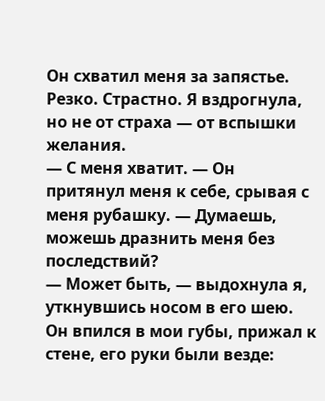Он схватил меня за запястье. Резко. Страстно. Я вздрогнула, но не от страха — от вспышки желания.
— С меня хватит. — Он притянул меня к себе, срывая с меня рубашку. — Думаешь, можешь дразнить меня без последствий?
— Может быть, — выдохнула я, уткнувшись носом в его шею.
Он впился в мои губы, прижал к стене, его руки были везде: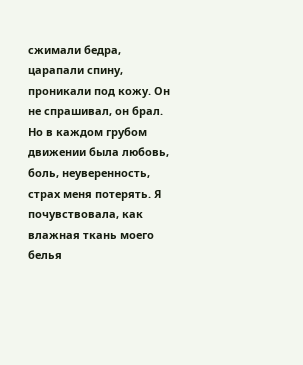сжимали бедра, царапали спину, проникали под кожу. Он не спрашивал, он брал. Но в каждом грубом движении была любовь, боль, неуверенность, страх меня потерять. Я почувствовала, как влажная ткань моего белья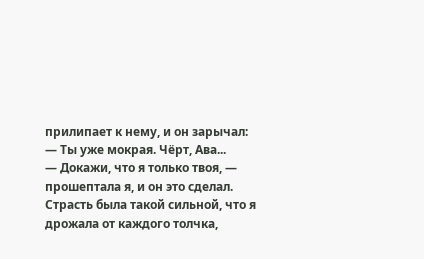прилипает к нему, и он зарычал:
— Ты уже мокрая. Чёрт, Ава...
— Докажи, что я только твоя, — прошептала я, и он это сделал.
Страсть была такой сильной, что я дрожала от каждого толчка,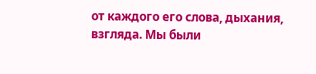от каждого его слова, дыхания, взгляда. Мы были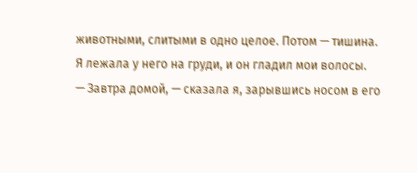животными, слитыми в одно целое. Потом — тишина.
Я лежала у него на груди, и он гладил мои волосы.
— Завтра домой, — сказала я, зарывшись носом в его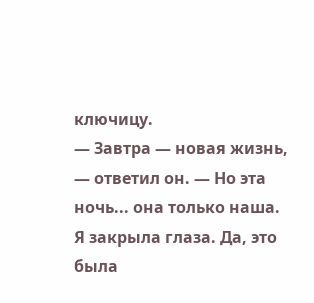ключицу.
— Завтра — новая жизнь, — ответил он. — Но эта ночь... она только наша.
Я закрыла глаза. Да, это была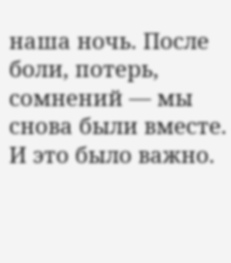наша ночь. После боли, потерь, сомнений — мы снова были вместе.
И это было важно.